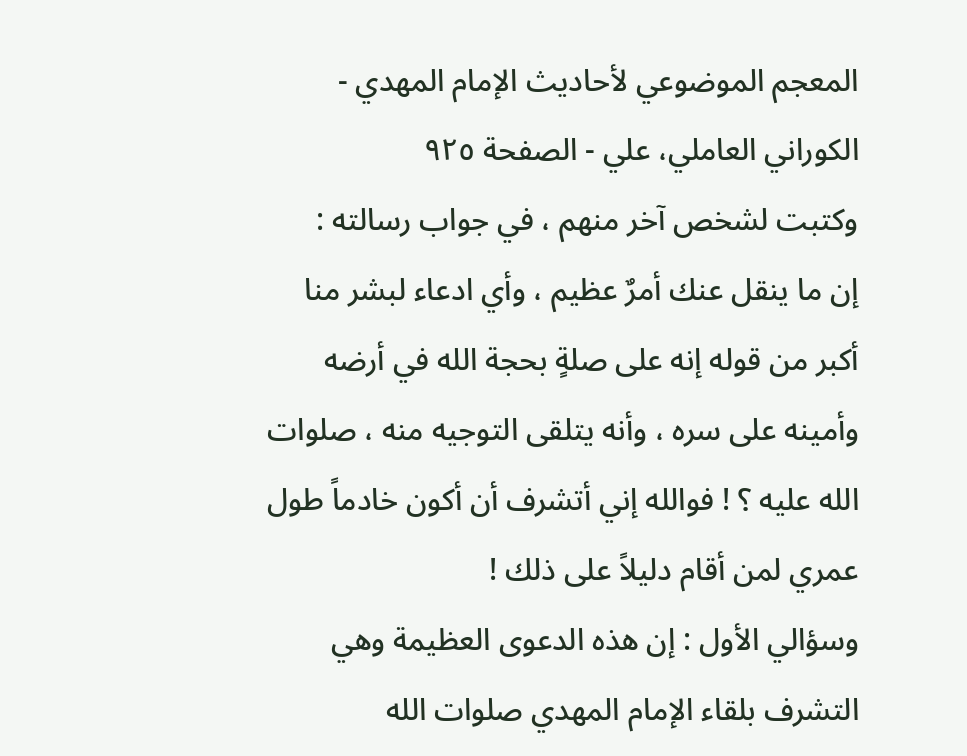المعجم الموضوعي لأحاديث الإمام المهدي - الكوراني العاملي، علي - الصفحة ٩٢٥
وكتبت لشخص آخر منهم ، في جواب رسالته :
إن ما ينقل عنك أمرٌ عظيم ، وأي ادعاء لبشر منا أكبر من قوله إنه على صلةٍ بحجة الله في أرضه وأمينه على سره ، وأنه يتلقى التوجيه منه ، صلوات الله عليه ؟ ! فوالله إني أتشرف أن أكون خادماً طول عمري لمن أقام دليلاً على ذلك !
وسؤالي الأول : إن هذه الدعوى العظيمة وهي التشرف بلقاء الإمام المهدي صلوات الله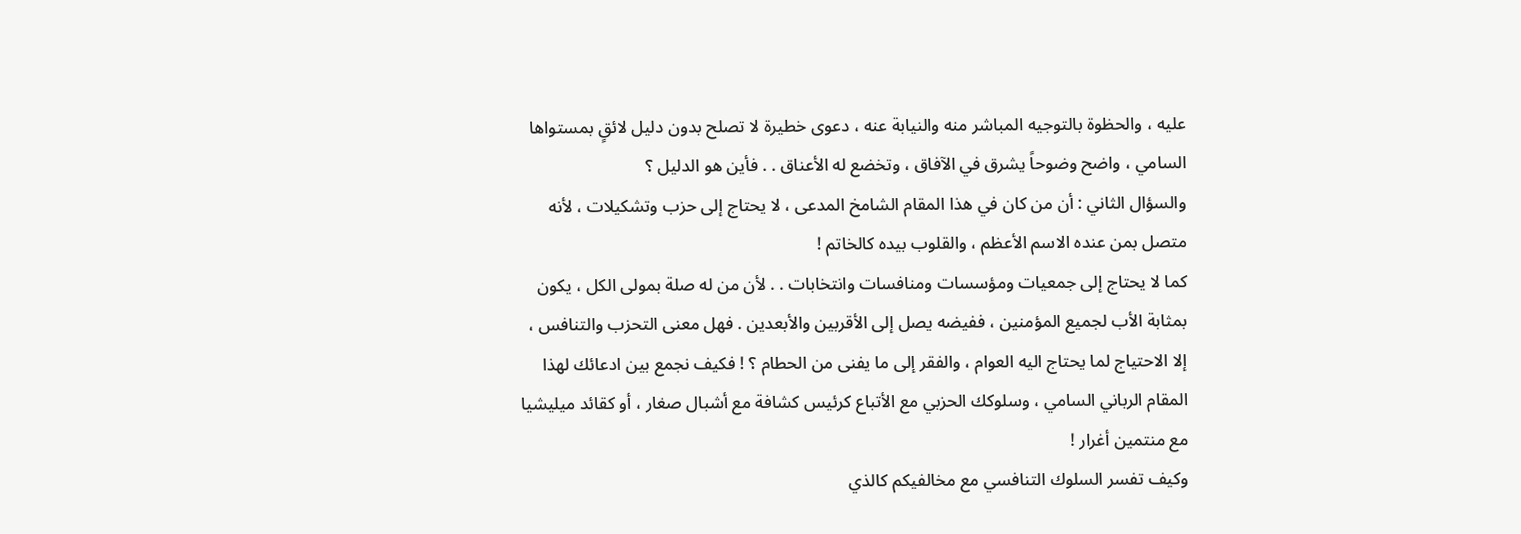عليه ، والحظوة بالتوجيه المباشر منه والنيابة عنه ، دعوى خطيرة لا تصلح بدون دليل لائقٍ بمستواها السامي ، واضح وضوحاً يشرق في الآفاق ، وتخضع له الأعناق . . فأين هو الدليل ؟
والسؤال الثاني : أن من كان في هذا المقام الشامخ المدعى ، لا يحتاج إلى حزب وتشكيلات ، لأنه متصل بمن عنده الاسم الأعظم ، والقلوب بيده كالخاتم !
كما لا يحتاج إلى جمعيات ومؤسسات ومنافسات وانتخابات . . لأن من له صلة بمولى الكل ، يكون بمثابة الأب لجميع المؤمنين ، ففيضه يصل إلى الأقربين والأبعدين . فهل معنى التحزب والتنافس ، إلا الاحتياج لما يحتاج اليه العوام ، والفقر إلى ما يفنى من الحطام ؟ ! فكيف نجمع بين ادعائك لهذا المقام الرباني السامي ، وسلوكك الحزبي مع الأتباع كرئيس كشافة مع أشبال صغار ، أو كقائد ميليشيا مع منتمين أغرار !
وكيف تفسر السلوك التنافسي مع مخالفيكم كالذي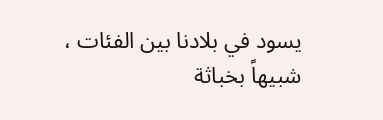يسود في بلادنا بين الفئات ، شبيهاً بخباثة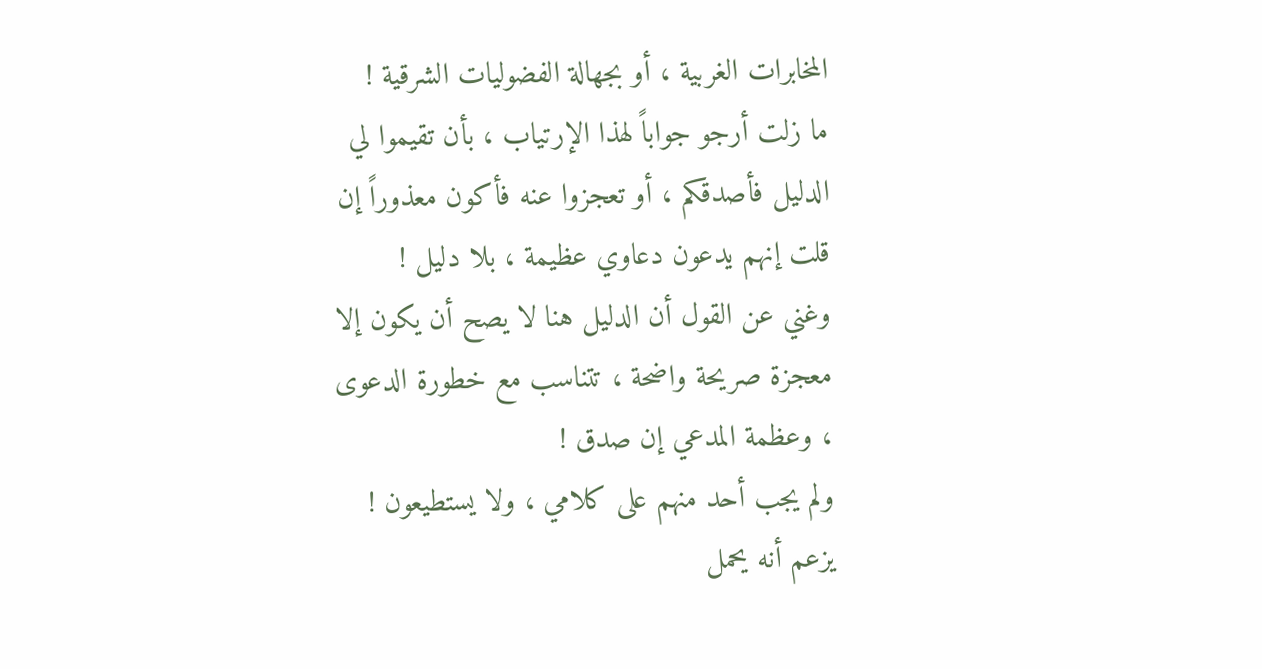المخابرات الغربية ، أو بجهالة الفضوليات الشرقية !
ما زلت أرجو جواباً لهذا الإرتياب ، بأن تقيموا لي الدليل فأصدقكم ، أو تعجزوا عنه فأكون معذوراً إن قلت إنهم يدعون دعاوي عظيمة ، بلا دليل !
وغني عن القول أن الدليل هنا لا يصح أن يكون إلا معجزة صريحة واضحة ، تتناسب مع خطورة الدعوى ، وعظمة المدعي إن صدق !
ولم يجب أحد منهم على كلامي ، ولا يستطيعون !
يزعم أنه يحمل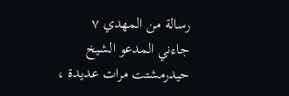رسالة من المهدي ٧
جاءني المدعو الشيخ حيدرمشتت مرات عديدة ،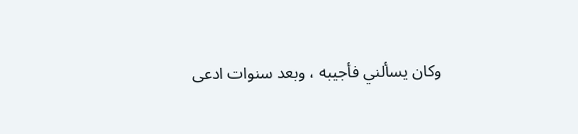وكان يسألني فأجيبه ، وبعد سنوات ادعى